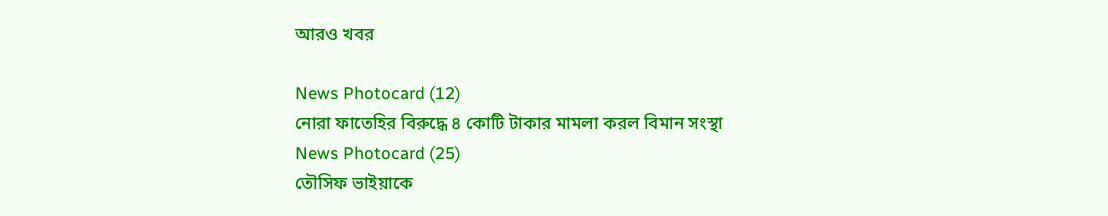আরও খবর

News Photocard (12)
নোরা ফাতেহির বিরুদ্ধে ৪ কোটি টাকার মামলা করল বিমান সংস্থা
News Photocard (25)
তৌসিফ ভাইয়াকে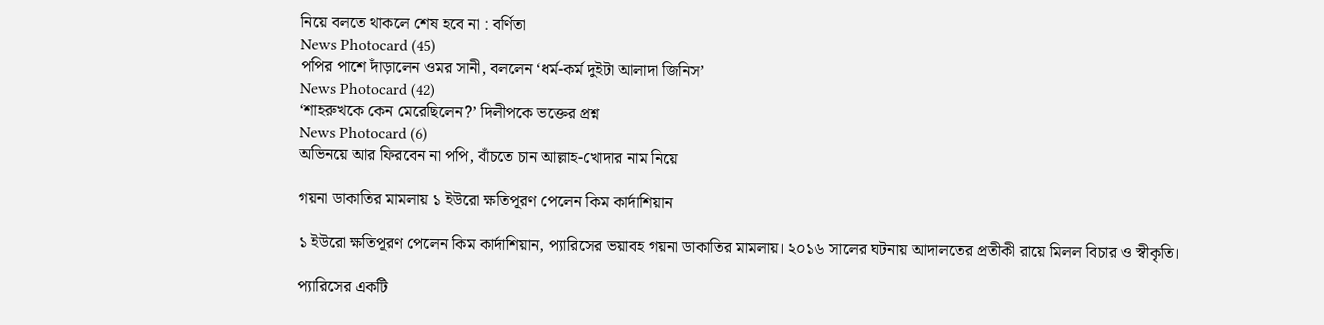নিয়ে বলতে থাকলে শেষ হবে না : বর্ণিতা
News Photocard (45)
পপির পাশে দাঁড়ালেন ওমর সানী, বললেন ‘ধর্ম-কর্ম দুইটা আলাদা জিনিস’
News Photocard (42)
‘শাহরুখকে কেন মেরেছিলেন?’ দিলীপকে ভক্তের প্রশ্ন
News Photocard (6)
অভিনয়ে আর ফিরবেন না পপি, বাঁচতে চান আল্লাহ-খোদার নাম নিয়ে

গয়না ডাকাতির মামলায় ১ ইউরো ক্ষতিপূরণ পেলেন কিম কার্দাশিয়ান

১ ইউরো ক্ষতিপূরণ পেলেন কিম কার্দাশিয়ান, প্যারিসের ভয়াবহ গয়না ডাকাতির মামলায়। ২০১৬ সালের ঘটনায় আদালতের প্রতীকী রায়ে মিলল বিচার ও স্বীকৃতি।

প্যারিসের একটি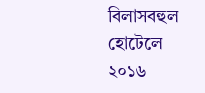বিলাসবহুল হোটেলে ২০১৬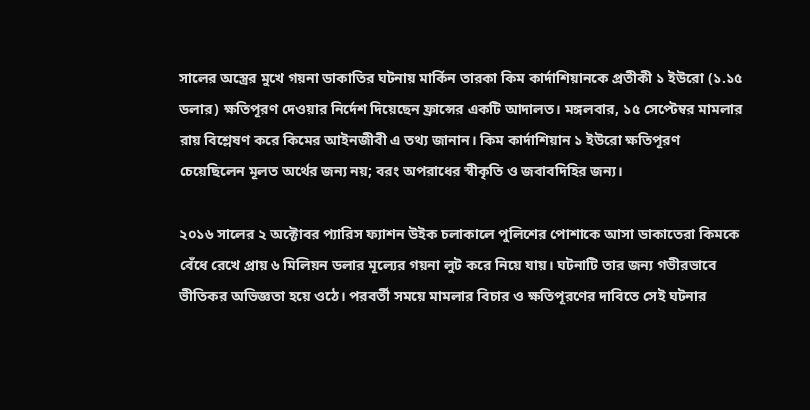সালের অস্ত্রের মুখে গয়না ডাকাতির ঘটনায় মার্কিন তারকা কিম কার্দাশিয়ানকে প্রতীকী ১ ইউরো (১.১৫ ডলার) ক্ষতিপূরণ দেওয়ার নির্দেশ দিয়েছেন ফ্রান্সের একটি আদালত। মঙ্গলবার, ১৫ সেপ্টেম্বর মামলার রায় বিশ্লেষণ করে কিমের আইনজীবী এ তথ্য জানান। কিম কার্দাশিয়ান ১ ইউরো ক্ষতিপূরণ চেয়েছিলেন মূলত অর্থের জন্য নয়; বরং অপরাধের স্বীকৃতি ও জবাবদিহির জন্য।

২০১৬ সালের ২ অক্টোবর প্যারিস ফ্যাশন উইক চলাকালে পুলিশের পোশাকে আসা ডাকাতেরা কিমকে বেঁধে রেখে প্রায় ৬ মিলিয়ন ডলার মূল্যের গয়না লুট করে নিয়ে যায়। ঘটনাটি তার জন্য গভীরভাবে ভীতিকর অভিজ্ঞতা হয়ে ওঠে। পরবর্তী সময়ে মামলার বিচার ও ক্ষতিপূরণের দাবিতে সেই ঘটনার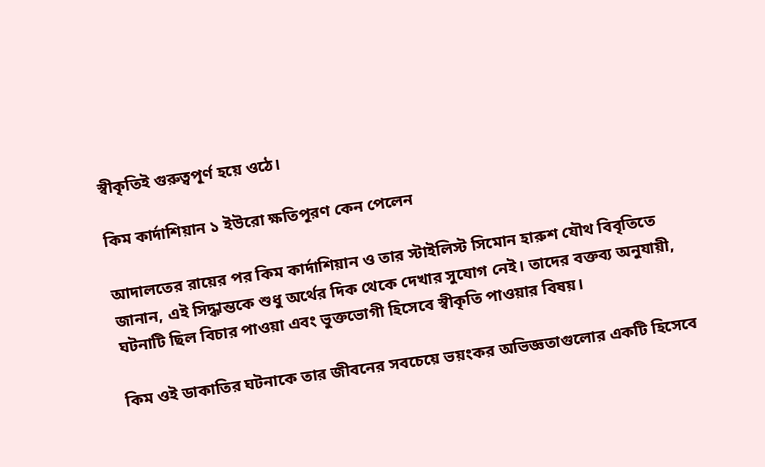স্বীকৃতিই গুরুত্বপূর্ণ হয়ে ওঠে।

কিম কার্দাশিয়ান ১ ইউরো ক্ষতিপূরণ কেন পেলেন

আদালতের রায়ের পর কিম কার্দাশিয়ান ও তার স্টাইলিস্ট সিমোন হারুশ যৌথ বিবৃতিতে জানান, এই সিদ্ধান্তকে শুধু অর্থের দিক থেকে দেখার সুযোগ নেই। তাদের বক্তব্য অনুযায়ী, ঘটনাটি ছিল বিচার পাওয়া এবং ভুক্তভোগী হিসেবে স্বীকৃতি পাওয়ার বিষয়।

কিম ওই ডাকাতির ঘটনাকে তার জীবনের সবচেয়ে ভয়ংকর অভিজ্ঞতাগুলোর একটি হিসেবে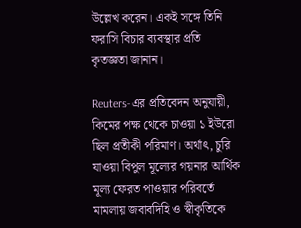উল্লেখ করেন। একই সঙ্গে তিনি ফরাসি বিচার ব্যবস্থার প্রতি কৃতজ্ঞতা জানান।

Reuters-এর প্রতিবেদন অনুযায়ী, কিমের পক্ষ থেকে চাওয়া ১ ইউরো ছিল প্রতীকী পরিমাণ। অর্থাৎ, চুরি যাওয়া বিপুল মূল্যের গয়নার আর্থিক মূল্য ফেরত পাওয়ার পরিবর্তে মামলায় জবাবদিহি ও স্বীকৃতিকে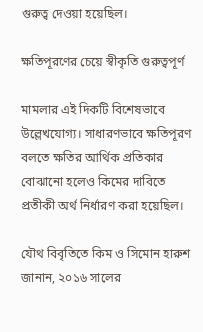গুরুত্ব দেওয়া হয়েছিল।

ক্ষতিপূরণের চেয়ে স্বীকৃতি গুরুত্বপূর্ণ

মামলার এই দিকটি বিশেষভাবে উল্লেখযোগ্য। সাধারণভাবে ক্ষতিপূরণ বলতে ক্ষতির আর্থিক প্রতিকার বোঝানো হলেও কিমের দাবিতে প্রতীকী অর্থ নির্ধারণ করা হয়েছিল।

যৌথ বিবৃতিতে কিম ও সিমোন হারুশ জানান, ২০১৬ সালের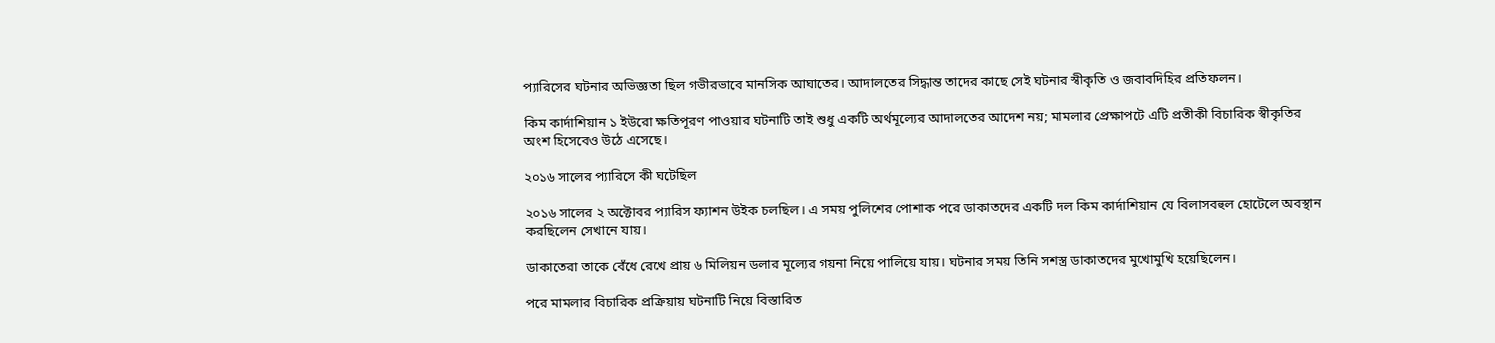প্যারিসের ঘটনার অভিজ্ঞতা ছিল গভীরভাবে মানসিক আঘাতের। আদালতের সিদ্ধান্ত তাদের কাছে সেই ঘটনার স্বীকৃতি ও জবাবদিহির প্রতিফলন।

কিম কার্দাশিয়ান ১ ইউরো ক্ষতিপূরণ পাওয়ার ঘটনাটি তাই শুধু একটি অর্থমূল্যের আদালতের আদেশ নয়; মামলার প্রেক্ষাপটে এটি প্রতীকী বিচারিক স্বীকৃতির অংশ হিসেবেও উঠে এসেছে।

২০১৬ সালের প্যারিসে কী ঘটেছিল

২০১৬ সালের ২ অক্টোবর প্যারিস ফ্যাশন উইক চলছিল। এ সময় পুলিশের পোশাক পরে ডাকাতদের একটি দল কিম কার্দাশিয়ান যে বিলাসবহুল হোটেলে অবস্থান করছিলেন সেখানে যায়।

ডাকাতেরা তাকে বেঁধে রেখে প্রায় ৬ মিলিয়ন ডলার মূল্যের গয়না নিয়ে পালিয়ে যায়। ঘটনার সময় তিনি সশস্ত্র ডাকাতদের মুখোমুখি হয়েছিলেন।

পরে মামলার বিচারিক প্রক্রিয়ায় ঘটনাটি নিয়ে বিস্তারিত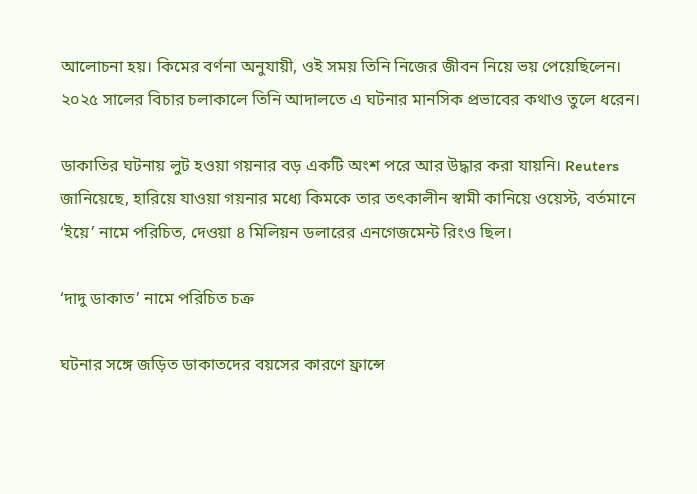আলোচনা হয়। কিমের বর্ণনা অনুযায়ী, ওই সময় তিনি নিজের জীবন নিয়ে ভয় পেয়েছিলেন। ২০২৫ সালের বিচার চলাকালে তিনি আদালতে এ ঘটনার মানসিক প্রভাবের কথাও তুলে ধরেন।

ডাকাতির ঘটনায় লুট হওয়া গয়নার বড় একটি অংশ পরে আর উদ্ধার করা যায়নি। Reuters জানিয়েছে, হারিয়ে যাওয়া গয়নার মধ্যে কিমকে তার তৎকালীন স্বামী কানিয়ে ওয়েস্ট, বর্তমানে ‘ইয়ে’ নামে পরিচিত, দেওয়া ৪ মিলিয়ন ডলারের এনগেজমেন্ট রিংও ছিল।

‘দাদু ডাকাত’ নামে পরিচিত চক্র

ঘটনার সঙ্গে জড়িত ডাকাতদের বয়সের কারণে ফ্রান্সে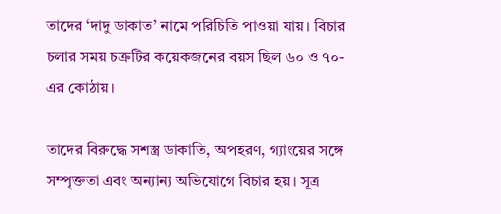তাদের ‘দাদু ডাকাত’ নামে পরিচিতি পাওয়া যায়। বিচার চলার সময় চক্রটির কয়েকজনের বয়স ছিল ৬০ ও ৭০-এর কোঠায়।

তাদের বিরুদ্ধে সশস্ত্র ডাকাতি, অপহরণ, গ্যাংয়ের সঙ্গে সম্পৃক্ততা এবং অন্যান্য অভিযোগে বিচার হয়। সূত্র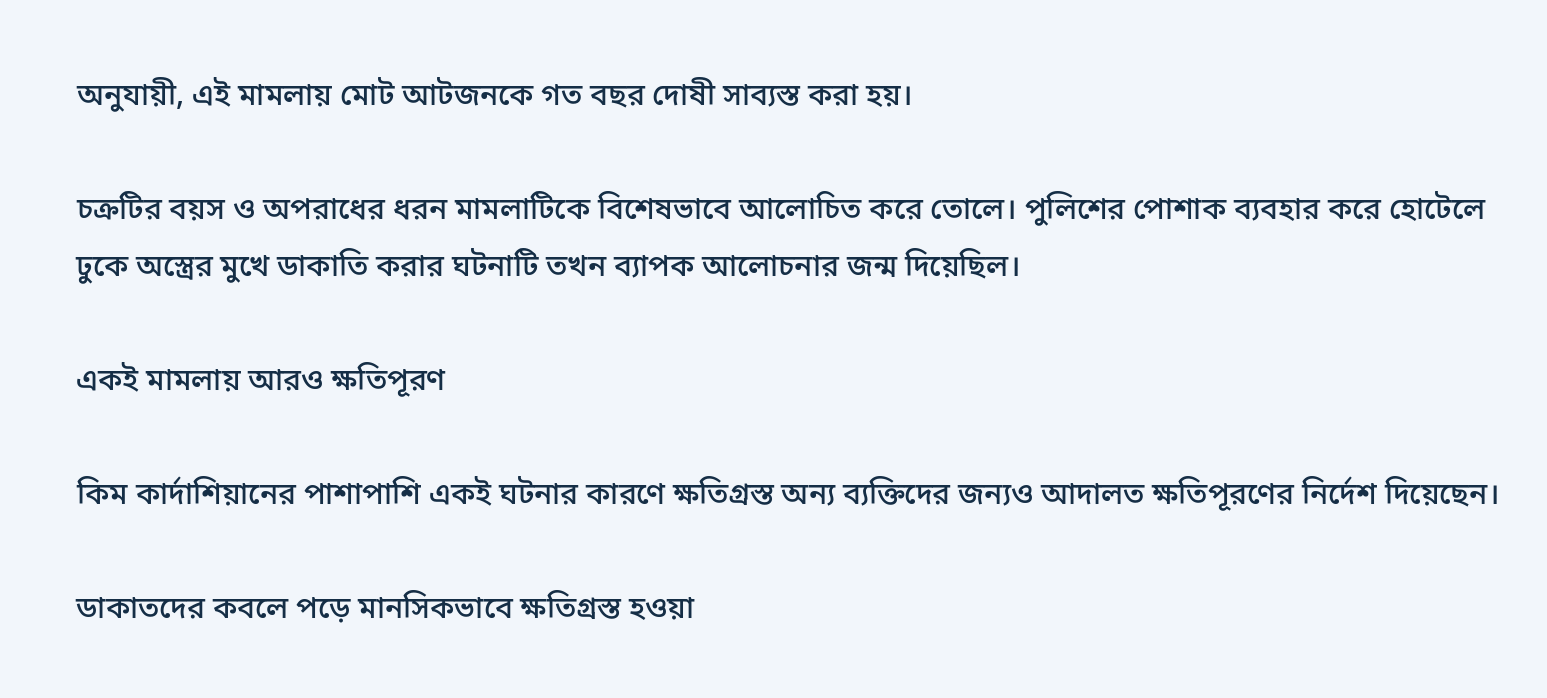অনুযায়ী, এই মামলায় মোট আটজনকে গত বছর দোষী সাব্যস্ত করা হয়।

চক্রটির বয়স ও অপরাধের ধরন মামলাটিকে বিশেষভাবে আলোচিত করে তোলে। পুলিশের পোশাক ব্যবহার করে হোটেলে ঢুকে অস্ত্রের মুখে ডাকাতি করার ঘটনাটি তখন ব্যাপক আলোচনার জন্ম দিয়েছিল।

একই মামলায় আরও ক্ষতিপূরণ

কিম কার্দাশিয়ানের পাশাপাশি একই ঘটনার কারণে ক্ষতিগ্রস্ত অন্য ব্যক্তিদের জন্যও আদালত ক্ষতিপূরণের নির্দেশ দিয়েছেন।

ডাকাতদের কবলে পড়ে মানসিকভাবে ক্ষতিগ্রস্ত হওয়া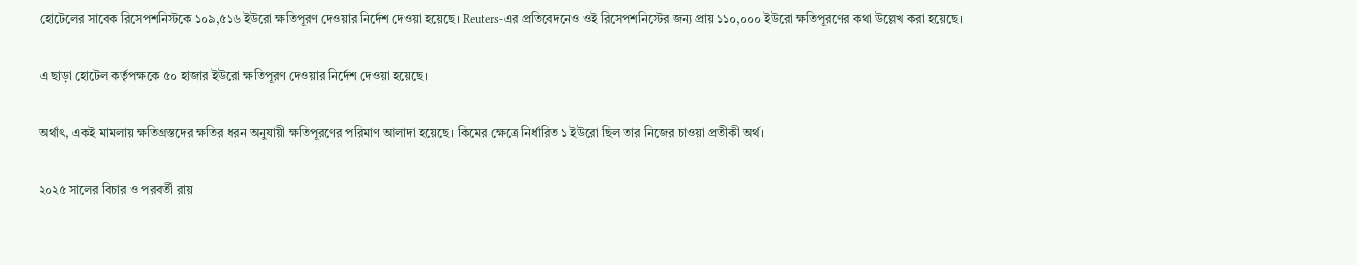হোটেলের সাবেক রিসেপশনিস্টকে ১০৯,৫১৬ ইউরো ক্ষতিপূরণ দেওয়ার নির্দেশ দেওয়া হয়েছে। Reuters-এর প্রতিবেদনেও ওই রিসেপশনিস্টের জন্য প্রায় ১১০,০০০ ইউরো ক্ষতিপূরণের কথা উল্লেখ করা হয়েছে।

এ ছাড়া হোটেল কর্তৃপক্ষকে ৫০ হাজার ইউরো ক্ষতিপূরণ দেওয়ার নির্দেশ দেওয়া হয়েছে।

অর্থাৎ, একই মামলায় ক্ষতিগ্রস্তদের ক্ষতির ধরন অনুযায়ী ক্ষতিপূরণের পরিমাণ আলাদা হয়েছে। কিমের ক্ষেত্রে নির্ধারিত ১ ইউরো ছিল তার নিজের চাওয়া প্রতীকী অর্থ।

২০২৫ সালের বিচার ও পরবর্তী রায়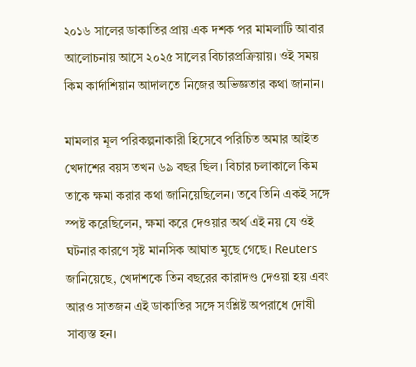২০১৬ সালের ডাকাতির প্রায় এক দশক পর মামলাটি আবার আলোচনায় আসে ২০২৫ সালের বিচারপ্রক্রিয়ায়। ওই সময় কিম কার্দাশিয়ান আদালতে নিজের অভিজ্ঞতার কথা জানান।

মামলার মূল পরিকল্পনাকারী হিসেবে পরিচিত অমার আইত খেদাশের বয়স তখন ৬৯ বছর ছিল। বিচার চলাকালে কিম তাকে ক্ষমা করার কথা জানিয়েছিলেন। তবে তিনি একই সঙ্গে স্পষ্ট করেছিলেন, ক্ষমা করে দেওয়ার অর্থ এই নয় যে ওই ঘটনার কারণে সৃষ্ট মানসিক আঘাত মুছে গেছে। Reuters জানিয়েছে, খেদাশকে তিন বছরের কারাদণ্ড দেওয়া হয় এবং আরও সাতজন এই ডাকাতির সঙ্গে সংশ্লিষ্ট অপরাধে দোষী সাব্যস্ত হন।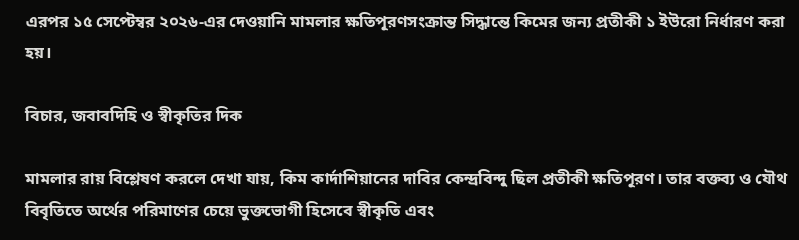এরপর ১৫ সেপ্টেম্বর ২০২৬-এর দেওয়ানি মামলার ক্ষতিপূরণসংক্রান্ত সিদ্ধান্তে কিমের জন্য প্রতীকী ১ ইউরো নির্ধারণ করা হয়।

বিচার, জবাবদিহি ও স্বীকৃতির দিক

মামলার রায় বিশ্লেষণ করলে দেখা যায়, কিম কার্দাশিয়ানের দাবির কেন্দ্রবিন্দু ছিল প্রতীকী ক্ষতিপূরণ। তার বক্তব্য ও যৌথ বিবৃতিতে অর্থের পরিমাণের চেয়ে ভুক্তভোগী হিসেবে স্বীকৃতি এবং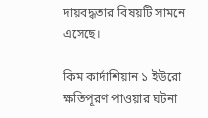দায়বদ্ধতার বিষয়টি সামনে এসেছে।

কিম কার্দাশিয়ান ১ ইউরো ক্ষতিপূরণ পাওয়ার ঘটনা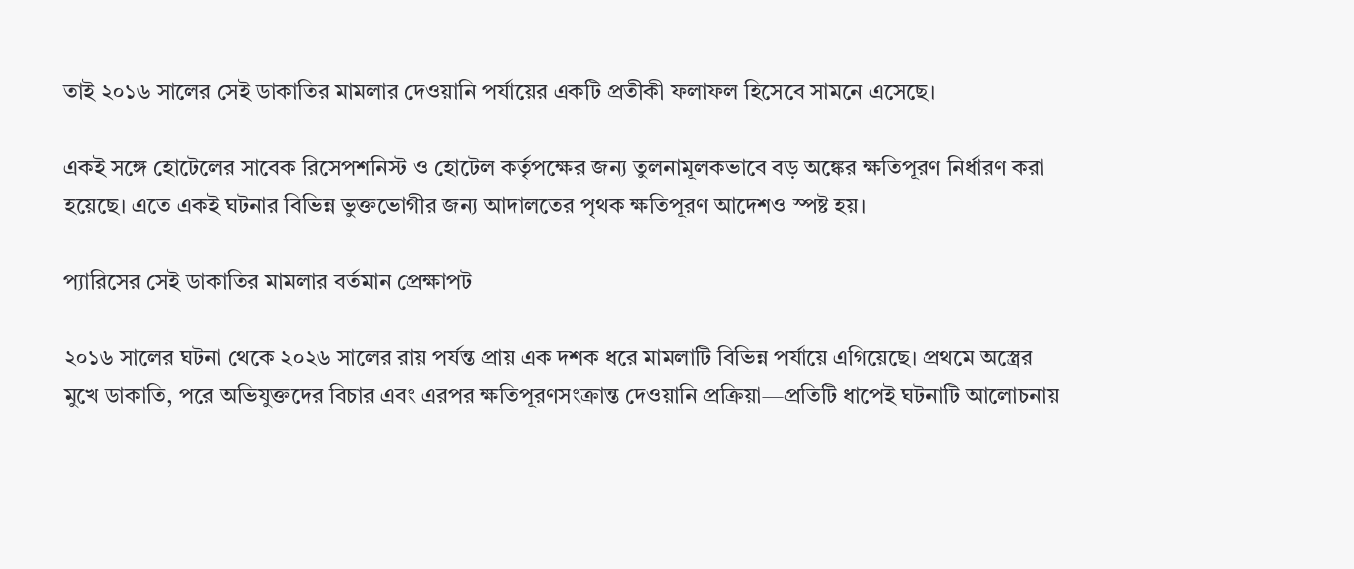তাই ২০১৬ সালের সেই ডাকাতির মামলার দেওয়ানি পর্যায়ের একটি প্রতীকী ফলাফল হিসেবে সামনে এসেছে।

একই সঙ্গে হোটেলের সাবেক রিসেপশনিস্ট ও হোটেল কর্তৃপক্ষের জন্য তুলনামূলকভাবে বড় অঙ্কের ক্ষতিপূরণ নির্ধারণ করা হয়েছে। এতে একই ঘটনার বিভিন্ন ভুক্তভোগীর জন্য আদালতের পৃথক ক্ষতিপূরণ আদেশও স্পষ্ট হয়।

প্যারিসের সেই ডাকাতির মামলার বর্তমান প্রেক্ষাপট

২০১৬ সালের ঘটনা থেকে ২০২৬ সালের রায় পর্যন্ত প্রায় এক দশক ধরে মামলাটি বিভিন্ন পর্যায়ে এগিয়েছে। প্রথমে অস্ত্রের মুখে ডাকাতি, পরে অভিযুক্তদের বিচার এবং এরপর ক্ষতিপূরণসংক্রান্ত দেওয়ানি প্রক্রিয়া—প্রতিটি ধাপেই ঘটনাটি আলোচনায়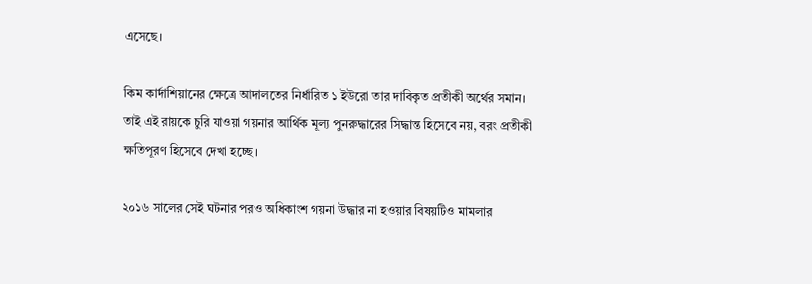এসেছে।

কিম কার্দাশিয়ানের ক্ষেত্রে আদালতের নির্ধারিত ১ ইউরো তার দাবিকৃত প্রতীকী অর্থের সমান। তাই এই রায়কে চুরি যাওয়া গয়নার আর্থিক মূল্য পুনরুদ্ধারের সিদ্ধান্ত হিসেবে নয়, বরং প্রতীকী ক্ষতিপূরণ হিসেবে দেখা হচ্ছে।

২০১৬ সালের সেই ঘটনার পরও অধিকাংশ গয়না উদ্ধার না হওয়ার বিষয়টিও মামলার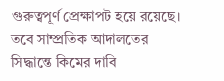গুরুত্বপূর্ণ প্রেক্ষাপট হয়ে রয়েছে। তবে সাম্প্রতিক আদালতের সিদ্ধান্তে কিমের দাবি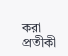করা প্রতীকী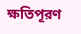ক্ষতিপূরণ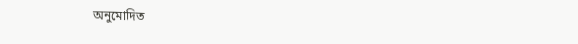অনুমোদিত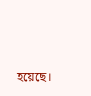হয়েছে।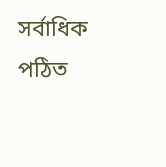সর্বাধিক পঠিত